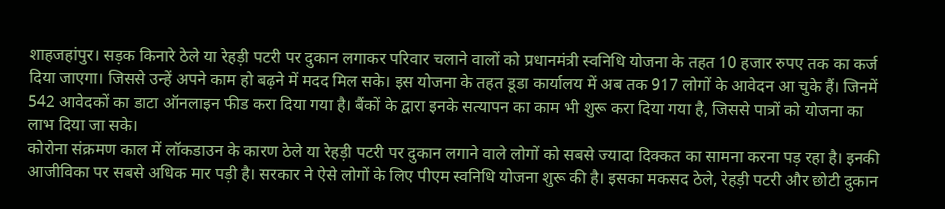शाहजहांपुर। सड़क किनारे ठेले या रेहड़ी पटरी पर दुकान लगाकर परिवार चलाने वालों को प्रधानमंत्री स्वनिधि योजना के तहत 10 हजार रुपए तक का कर्ज दिया जाएगा। जिससे उन्हें अपने काम हो बढ़ने में मदद मिल सके। इस योजना के तहत डूडा कार्यालय में अब तक 917 लोगों के आवेदन आ चुके हैं। जिनमें 542 आवेदकों का डाटा ऑनलाइन फीड करा दिया गया है। बैंकों के द्वारा इनके सत्यापन का काम भी शुरू करा दिया गया है, जिससे पात्रों को योजना का लाभ दिया जा सके।
कोरोना संक्रमण काल में लॉकडाउन के कारण ठेले या रेहड़ी पटरी पर दुकान लगाने वाले लोगों को सबसे ज्यादा दिक्कत का सामना करना पड़ रहा है। इनकी आजीविका पर सबसे अधिक मार पड़ी है। सरकार ने ऐसे लोगों के लिए पीएम स्वनिधि योजना शुरू की है। इसका मकसद ठेले, रेहड़ी पटरी और छोटी दुकान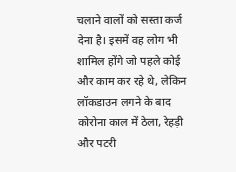चलाने वालों को सस्ता कर्ज देना है। इसमें वह लोग भी शामिल होंगे जो पहले कोई और काम कर रहे थे, लेकिन लॉकडाउन लगने के बाद कोरोना काल में ठेला, रेहड़ी और पटरी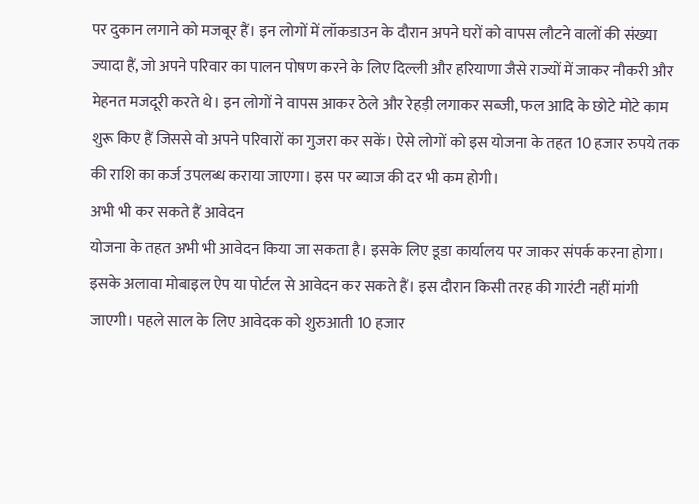पर दुकान लगाने को मजबूर हैं। इन लोगों में लॉकडाउन के दौरान अपने घरों को वापस लौटने वालों की संख्या ज्यादा हैं, जो अपने परिवार का पालन पोषण करने के लिए दिल्ली और हरियाणा जैसे राज्यों में जाकर नौकरी और मेहनत मजदूरी करते थे। इन लोगों ने वापस आकर ठेले और रेहड़ी लगाकर सब्जी, फल आदि के छोटे मोटे काम शुरू किए हैं जिससे वो अपने परिवारों का गुजरा कर सकें। ऐसे लोगों को इस योजना के तहत 10 हजार रुपये तक की राशि का कर्ज उपलब्ध कराया जाएगा। इस पर ब्याज की दर भी कम होगी।
अभी भी कर सकते हैं आवेदन
योजना के तहत अभी भी आवेदन किया जा सकता है। इसके लिए डूडा कार्यालय पर जाकर संपर्क करना होगा। इसके अलावा मोबाइल ऐप या पोर्टल से आवेदन कर सकते हैं। इस दौरान किसी तरह की गारंटी नहीं मांगी जाएगी। पहले साल के लिए आवेदक को शुरुआती 10 हजार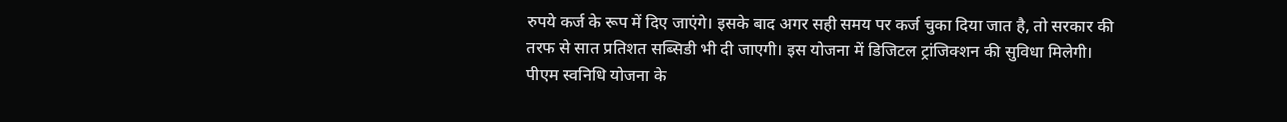रुपये कर्ज के रूप में दिए जाएंगे। इसके बाद अगर सही समय पर कर्ज चुका दिया जात है, तो सरकार की तरफ से सात प्रतिशत सब्सिडी भी दी जाएगी। इस योजना में डिजिटल ट्रांजिक्शन की सुविधा मिलेगी।
पीएम स्वनिधि योजना के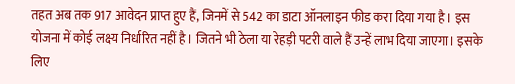तहत अब तक 917 आवेदन प्राप्त हुए हैं, जिनमें से 542 का डाटा ऑनलाइन फीड करा दिया गया है। इस योजना में कोई लक्ष्य निर्धारित नहीं है। जितने भी ठेला या रेहड़ी पटरी वाले हैं उन्हें लाभ दिया जाएगा। इसके लिए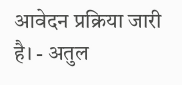आवेदन प्रक्रिया जारी है। - अतुल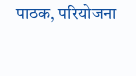पाठक, परियोजना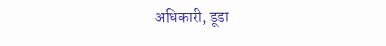अधिकारी, डूडा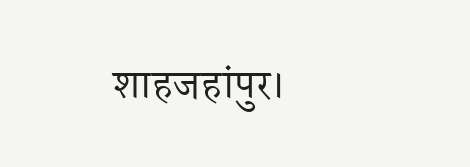शाहजहांपुर।